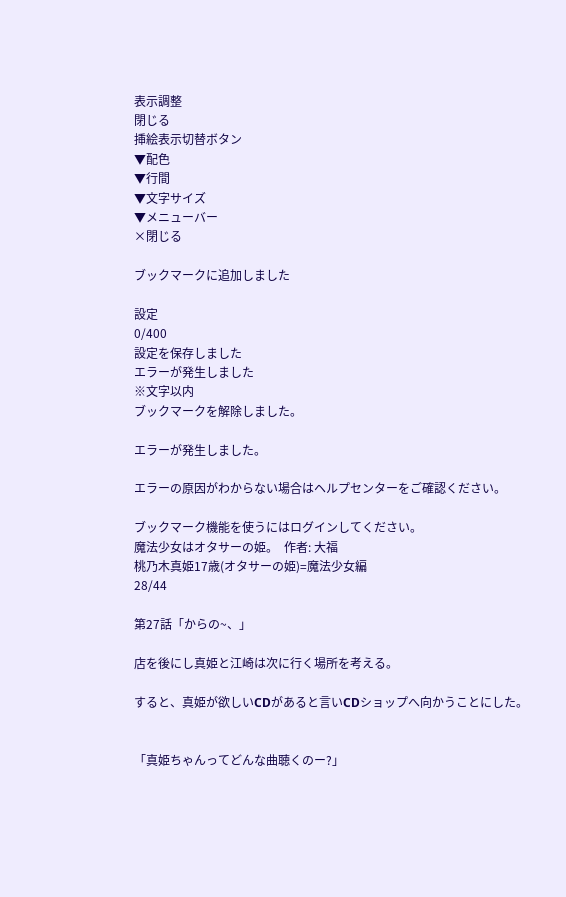表示調整
閉じる
挿絵表示切替ボタン
▼配色
▼行間
▼文字サイズ
▼メニューバー
×閉じる

ブックマークに追加しました

設定
0/400
設定を保存しました
エラーが発生しました
※文字以内
ブックマークを解除しました。

エラーが発生しました。

エラーの原因がわからない場合はヘルプセンターをご確認ください。

ブックマーク機能を使うにはログインしてください。
魔法少女はオタサーの姫。  作者: 大福
桃乃木真姫17歳(オタサーの姫)=魔法少女編
28/44

第27話「からの~、」

店を後にし真姫と江崎は次に行く場所を考える。

すると、真姫が欲しいCDがあると言いCDショップへ向かうことにした。


「真姫ちゃんってどんな曲聴くのー?」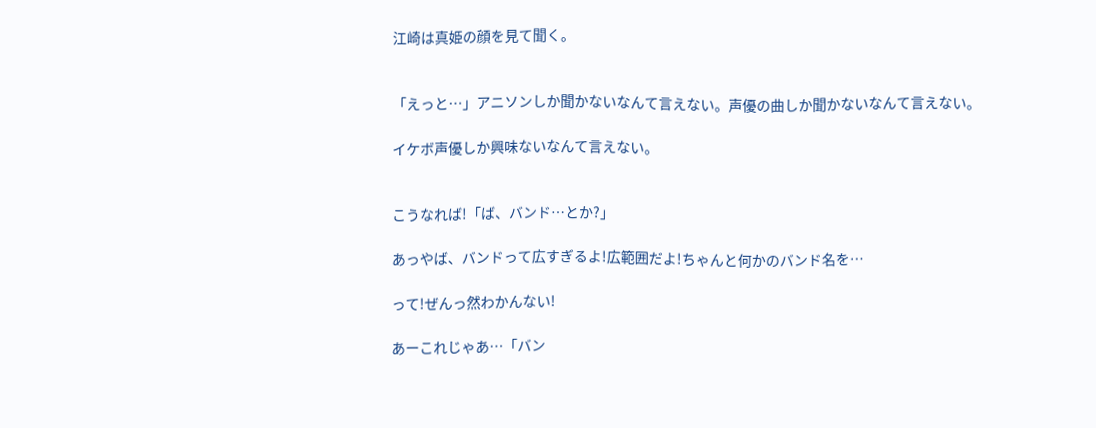江崎は真姫の顔を見て聞く。


「えっと…」アニソンしか聞かないなんて言えない。声優の曲しか聞かないなんて言えない。

イケボ声優しか興味ないなんて言えない。


こうなれば!「ば、バンド…とか?」

あっやば、バンドって広すぎるよ!広範囲だよ!ちゃんと何かのバンド名を…

って!ぜんっ然わかんない!

あーこれじゃあ…「バン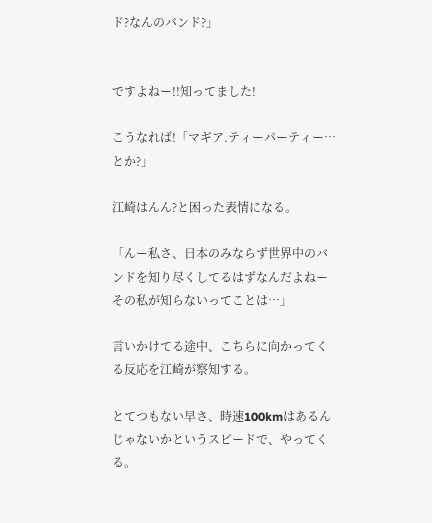ド?なんのバンド?」


ですよねー!!知ってました!

こうなれば!「マギア.ティーパーティー…とか?」

江崎はんん?と困った表情になる。

「んー私さ、日本のみならず世界中のバンドを知り尽くしてるはずなんだよねーその私が知らないってことは…」

言いかけてる途中、こちらに向かってくる反応を江崎が察知する。

とてつもない早さ、時速100kmはあるんじゃないかというスピードで、やってくる。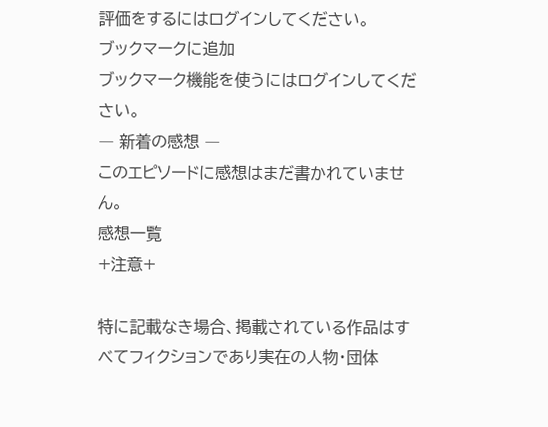評価をするにはログインしてください。
ブックマークに追加
ブックマーク機能を使うにはログインしてください。
― 新着の感想 ―
このエピソードに感想はまだ書かれていません。
感想一覧
+注意+

特に記載なき場合、掲載されている作品はすべてフィクションであり実在の人物・団体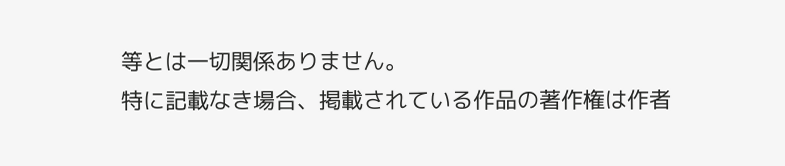等とは一切関係ありません。
特に記載なき場合、掲載されている作品の著作権は作者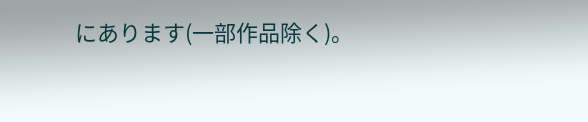にあります(一部作品除く)。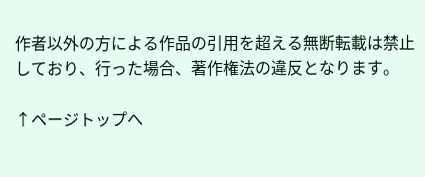作者以外の方による作品の引用を超える無断転載は禁止しており、行った場合、著作権法の違反となります。

↑ページトップへ